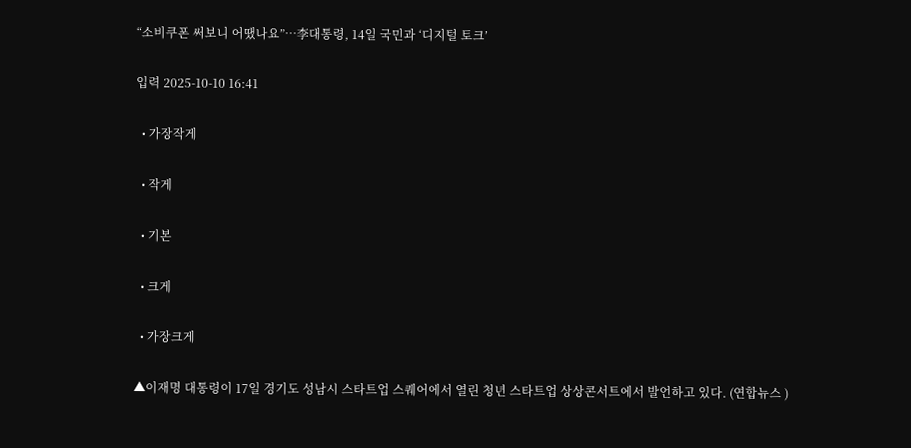“소비쿠폰 써보니 어땠나요”…李대통령, 14일 국민과 ‘디지털 토크’

입력 2025-10-10 16:41

  • 가장작게

  • 작게

  • 기본

  • 크게

  • 가장크게

▲이재명 대통령이 17일 경기도 성남시 스타트업 스퀘어에서 열린 청년 스타트업 상상콘서트에서 발언하고 있다. (연합뉴스 )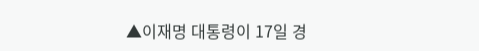▲이재명 대통령이 17일 경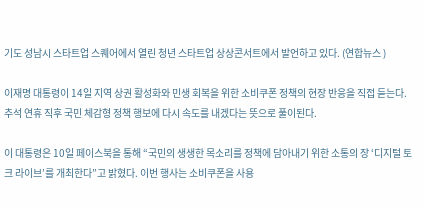기도 성남시 스타트업 스퀘어에서 열린 청년 스타트업 상상콘서트에서 발언하고 있다. (연합뉴스 )

이재명 대통령이 14일 지역 상권 활성화와 민생 회복을 위한 소비쿠폰 정책의 현장 반응을 직접 듣는다. 추석 연휴 직후 국민 체감형 정책 행보에 다시 속도를 내겠다는 뜻으로 풀이된다.

이 대통령은 10일 페이스북을 통해 “국민의 생생한 목소리를 정책에 담아내기 위한 소통의 장 ‘디지털 토크 라이브’를 개최한다”고 밝혔다. 이번 행사는 소비쿠폰을 사용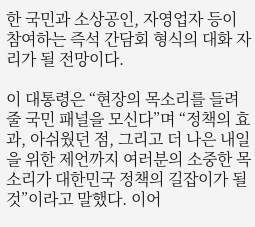한 국민과 소상공인, 자영업자 등이 참여하는 즉석 간담회 형식의 대화 자리가 될 전망이다.

이 대통령은 “현장의 목소리를 들려줄 국민 패널을 모신다”며 “정책의 효과, 아쉬웠던 점, 그리고 더 나은 내일을 위한 제언까지 여러분의 소중한 목소리가 대한민국 정책의 길잡이가 될 것”이라고 말했다. 이어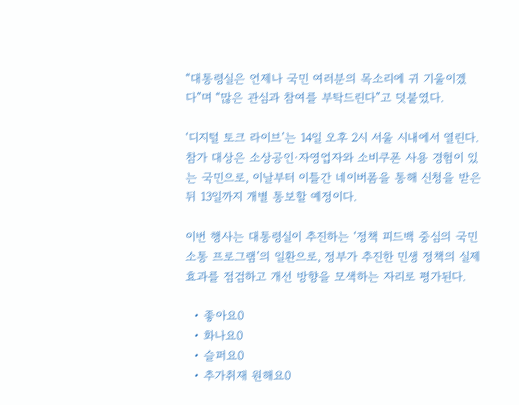“대통령실은 언제나 국민 여러분의 목소리에 귀 기울이겠다”며 “많은 관심과 참여를 부탁드린다”고 덧붙였다.

‘디지털 토크 라이브’는 14일 오후 2시 서울 시내에서 열린다. 참가 대상은 소상공인·자영업자와 소비쿠폰 사용 경험이 있는 국민으로, 이날부터 이틀간 네이버폼을 통해 신청을 받은 뒤 13일까지 개별 통보할 예정이다.

이번 행사는 대통령실이 추진하는 ‘정책 피드백 중심의 국민 소통 프로그램’의 일환으로, 정부가 추진한 민생 정책의 실제 효과를 점검하고 개선 방향을 모색하는 자리로 평가된다.

  • 좋아요0
  • 화나요0
  • 슬퍼요0
  • 추가취재 원해요0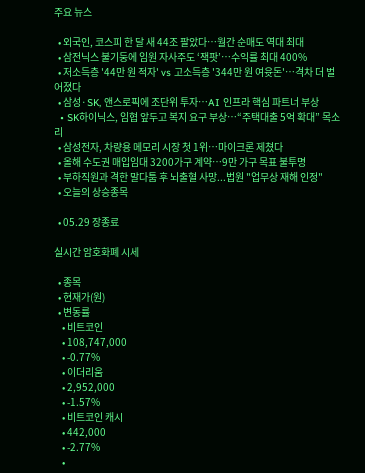주요 뉴스

  • 외국인, 코스피 한 달 새 44조 팔았다…월간 순매도 역대 최대
  • 삼전닉스 불기둥에 임원 자사주도 ‘잭팟’…수익률 최대 400%
  • 저소득층 '44만 원 적자' vs 고소득층 '344만 원 여윳돈'…격차 더 벌어졌다
  • 삼성·SK, 앤스로픽에 조단위 투자…AI 인프라 핵심 파트너 부상
  • SK하이닉스, 임협 앞두고 복지 요구 부상…“주택대출 5억 확대” 목소리
  • 삼성전자, 차량용 메모리 시장 첫 1위…마이크론 제쳤다
  • 올해 수도권 매입임대 3200가구 계약…9만 가구 목표 불투명
  • 부하직원과 격한 말다툼 후 뇌출혈 사망...법원 "업무상 재해 인정"
  • 오늘의 상승종목

  • 05.29 장종료

실시간 암호화폐 시세

  • 종목
  • 현재가(원)
  • 변동률
    • 비트코인
    • 108,747,000
    • -0.77%
    • 이더리움
    • 2,952,000
    • -1.57%
    • 비트코인 캐시
    • 442,000
    • -2.77%
    •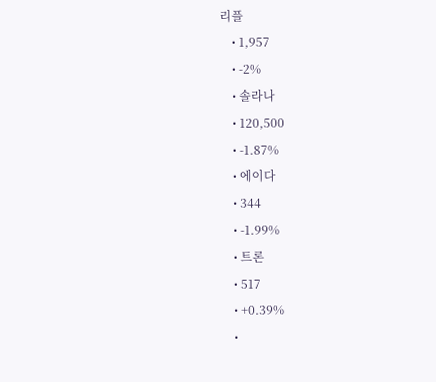리플
    • 1,957
    • -2%
    • 솔라나
    • 120,500
    • -1.87%
    • 에이다
    • 344
    • -1.99%
    • 트론
    • 517
    • +0.39%
    •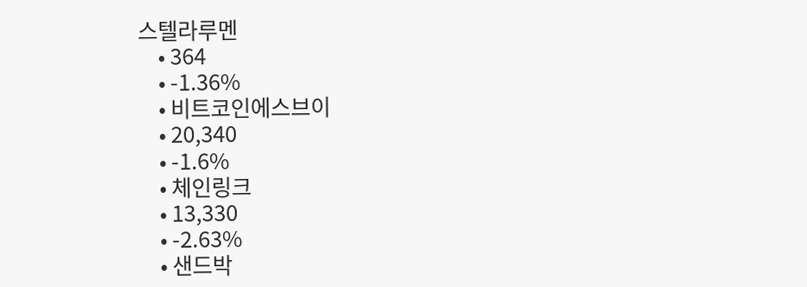스텔라루멘
    • 364
    • -1.36%
    • 비트코인에스브이
    • 20,340
    • -1.6%
    • 체인링크
    • 13,330
    • -2.63%
    • 샌드박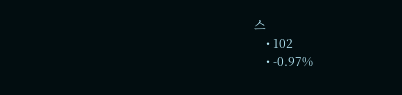스
    • 102
    • -0.97%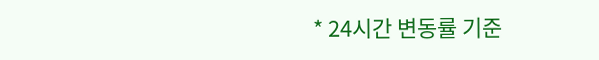* 24시간 변동률 기준